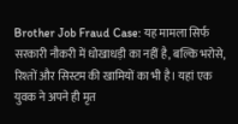Brother Job Fraud Case: यह मामला सिर्फ सरकारी नौकरी में धोखाधड़ी का नहीं है, बल्कि भरोसे, रिश्तों और सिस्टम की खामियों का भी है। यहां एक युवक ने अपने ही मृत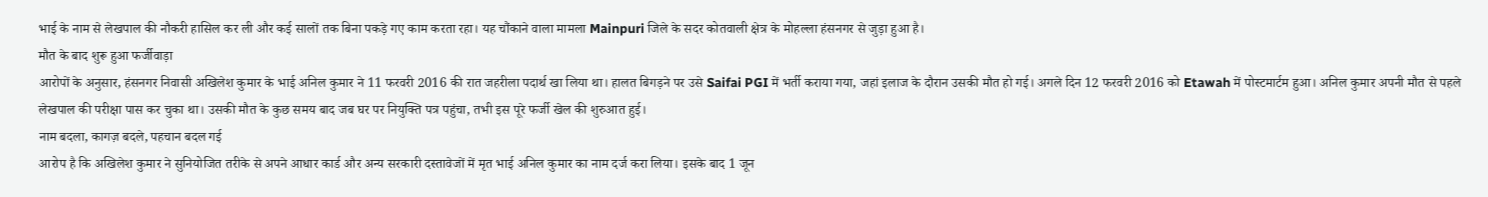भाई के नाम से लेखपाल की नौकरी हासिल कर ली और कई सालों तक बिना पकड़े गए काम करता रहा। यह चौंकाने वाला मामला Mainpuri जिले के सदर कोतवाली क्षेत्र के मोहल्ला हंसनगर से जुड़ा हुआ है।
मौत के बाद शुरू हुआ फर्जीवाड़ा
आरोपों के अनुसार, हंसनगर निवासी अखिलेश कुमार के भाई अनिल कुमार ने 11 फरवरी 2016 की रात जहरीला पदार्थ खा लिया था। हालत बिगड़ने पर उसे Saifai PGI में भर्ती कराया गया, जहां इलाज के दौरान उसकी मौत हो गई। अगले दिन 12 फरवरी 2016 को Etawah में पोस्टमार्टम हुआ। अनिल कुमार अपनी मौत से पहले लेखपाल की परीक्षा पास कर चुका था। उसकी मौत के कुछ समय बाद जब घर पर नियुक्ति पत्र पहुंचा, तभी इस पूरे फर्जी खेल की शुरुआत हुई।
नाम बदला, कागज़ बदले, पहचान बदल गई
आरोप है कि अखिलेश कुमार ने सुनियोजित तरीके से अपने आधार कार्ड और अन्य सरकारी दस्तावेजों में मृत भाई अनिल कुमार का नाम दर्ज करा लिया। इसके बाद 1 जून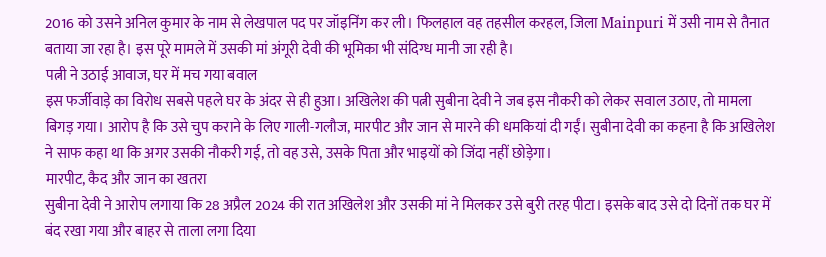2016 को उसने अनिल कुमार के नाम से लेखपाल पद पर जॉइनिंग कर ली। फिलहाल वह तहसील करहल, जिला Mainpuri में उसी नाम से तैनात बताया जा रहा है। इस पूरे मामले में उसकी मां अंगूरी देवी की भूमिका भी संदिग्ध मानी जा रही है।
पत्नी ने उठाई आवाज, घर में मच गया बवाल
इस फर्जीवाड़े का विरोध सबसे पहले घर के अंदर से ही हुआ। अखिलेश की पत्नी सुबीना देवी ने जब इस नौकरी को लेकर सवाल उठाए, तो मामला बिगड़ गया। आरोप है कि उसे चुप कराने के लिए गाली-गलौज, मारपीट और जान से मारने की धमकियां दी गईं। सुबीना देवी का कहना है कि अखिलेश ने साफ कहा था कि अगर उसकी नौकरी गई, तो वह उसे, उसके पिता और भाइयों को जिंदा नहीं छोड़ेगा।
मारपीट, कैद और जान का खतरा
सुबीना देवी ने आरोप लगाया कि 28 अप्रैल 2024 की रात अखिलेश और उसकी मां ने मिलकर उसे बुरी तरह पीटा। इसके बाद उसे दो दिनों तक घर में बंद रखा गया और बाहर से ताला लगा दिया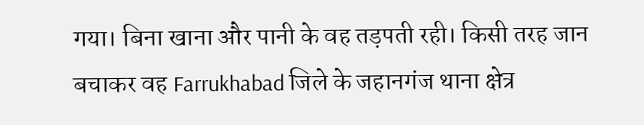गया। बिना खाना और पानी के वह तड़पती रही। किसी तरह जान बचाकर वह Farrukhabad जिले के जहानगंज थाना क्षेत्र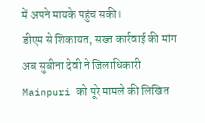में अपने मायके पहुंच सकी।
डीएम से शिकायत, सख्त कार्रवाई की मांग
अब सुबीना देवी ने जिलाधिकारी Mainpuri को पूरे मामले की लिखित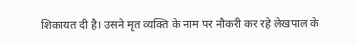शिकायत दी है। उसने मृत व्यक्ति के नाम पर नौकरी कर रहे लेखपाल के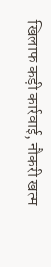खिलाफ कड़ी कार्रवाई, नौकरी खत्म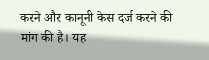करने और कानूनी केस दर्ज करने की मांग की है। यह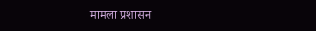मामला प्रशासन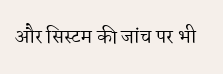और सिस्टम की जांच पर भी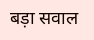बड़ा सवाल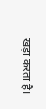खड़ा करता है।